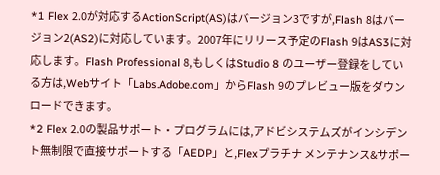*1 Flex 2.0が対応するActionScript(AS)はバージョン3ですが,Flash 8はバージョン2(AS2)に対応しています。2007年にリリース予定のFlash 9はAS3に対応します。Flash Professional 8,もしくはStudio 8 のユーザー登録をしている方は,Webサイト「Labs.Adobe.com」からFlash 9のプレビュー版をダウンロードできます。
*2 Flex 2.0の製品サポート・プログラムには,アドビシステムズがインシデント無制限で直接サポートする「AEDP」と,Flexプラチナ メンテナンス&サポー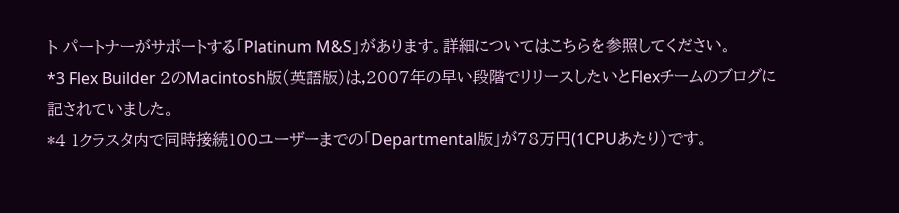ト パートナーがサポートする「Platinum M&S」があります。詳細についてはこちらを参照してください。
*3 Flex Builder 2のMacintosh版(英語版)は,2007年の早い段階でリリースしたいとFlexチームのブログに記されていました。
*4 1クラスタ内で同時接続100ユーザーまでの「Departmental版」が78万円(1CPUあたり)です。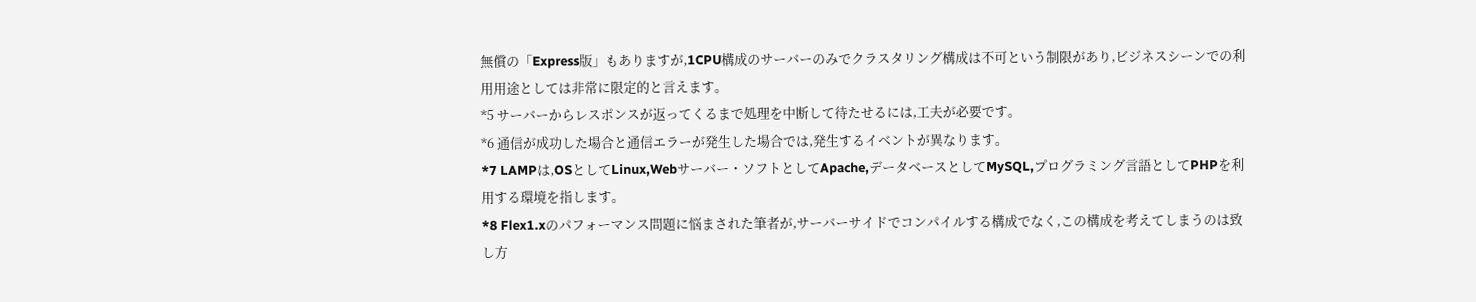無償の「Express版」もありますが,1CPU構成のサーバーのみでクラスタリング構成は不可という制限があり,ビジネスシーンでの利用用途としては非常に限定的と言えます。
*5 サーバーからレスポンスが返ってくるまで処理を中断して待たせるには,工夫が必要です。
*6 通信が成功した場合と通信エラーが発生した場合では,発生するイベントが異なります。
*7 LAMPは,OSとしてLinux,Webサーバー・ソフトとしてApache,データベースとしてMySQL,プログラミング言語としてPHPを利用する環境を指します。
*8 Flex1.xのパフォーマンス問題に悩まされた筆者が,サーバーサイドでコンパイルする構成でなく,この構成を考えてしまうのは致し方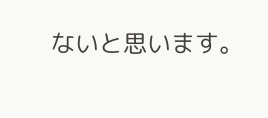ないと思います。